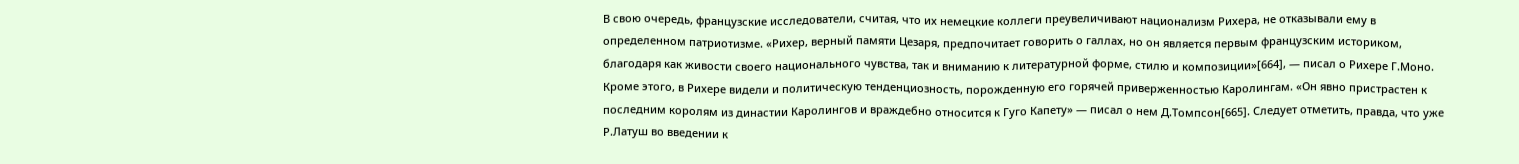В свою очередь, французские исследователи, считая, что их немецкие коллеги преувеличивают национализм Рихера, не отказывали ему в определенном патриотизме. «Рихер, верный памяти Цезаря, предпочитает говорить о галлах, но он является первым французским историком, благодаря как живости своего национального чувства, так и вниманию к литературной форме, стилю и композиции»[664], — писал о Рихере Г.Моно. Кроме этого, в Рихере видели и политическую тенденциозность, порожденную его горячей приверженностью Каролингам. «Он явно пристрастен к последним королям из династии Каролингов и враждебно относится к Гуго Капету» — писал о нем Д.Томпсон[665]. Следует отметить, правда, что уже Р.Латуш во введении к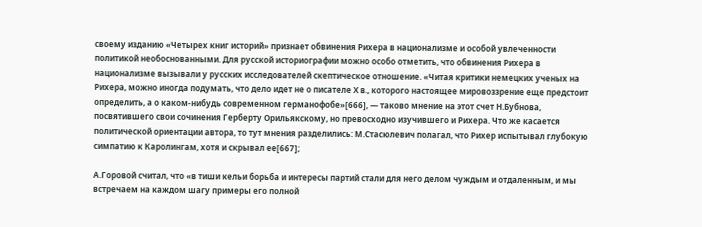своему изданию «Четырех книг историй» признает обвинения Рихера в национализме и особой увлеченности политикой необоснованными. Для русской историографии можно особо отметить, что обвинения Рихера в национализме вызывали у русских исследователей скептическое отношение. «Читая критики немецких ученых на Рихера, можно иногда подумать, что дело идет не о писателе Х в., которого настоящее мировоззрение еще предстоит определить, а о каком-нибудь современном германофобе»[666], — таково мнение на этот счет Н.Бубнова, посвятившего свои сочинения Герберту Орильякскому, но превосходно изучившего и Рихера. Что же касается политической ориентации автора, то тут мнения разделились: М.Стасюлевич полагал, что Рихер испытывал глубокую симпатию к Каролингам, хотя и скрывал ее[667];

А.Горовой считал, что «в тиши кельи борьба и интересы партий стали для него делом чуждым и отдаленным, и мы встречаем на каждом шагу примеры его полной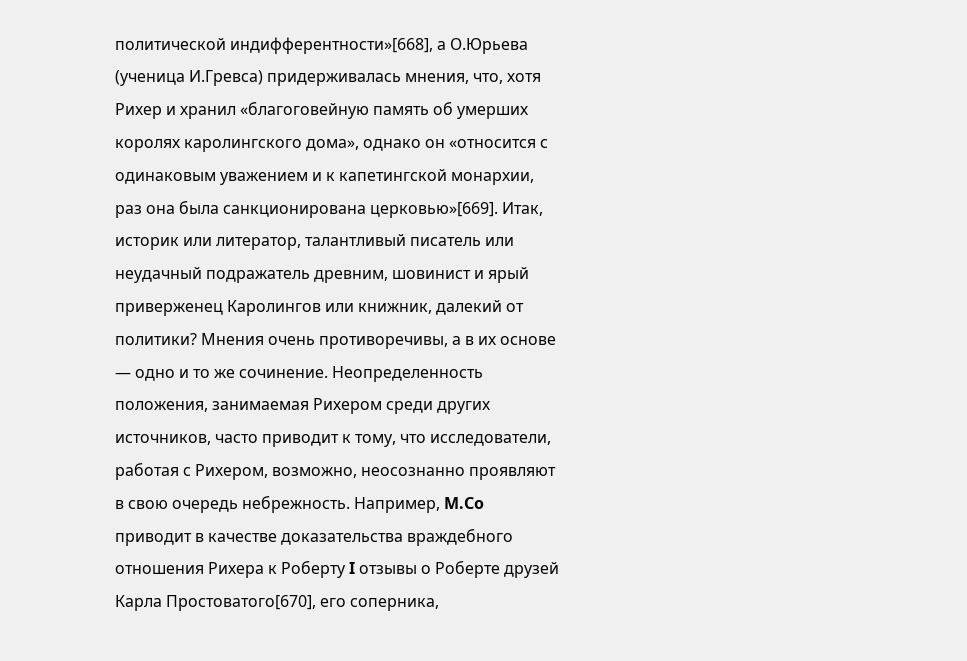политической индифферентности»[668], а О.Юрьева (ученица И.Гревса) придерживалась мнения, что, хотя Рихер и хранил «благоговейную память об умерших королях каролингского дома», однако он «относится с одинаковым уважением и к капетингской монархии, раз она была санкционирована церковью»[669]. Итак, историк или литератор, талантливый писатель или неудачный подражатель древним, шовинист и ярый приверженец Каролингов или книжник, далекий от политики? Мнения очень противоречивы, а в их основе — одно и то же сочинение. Неопределенность положения, занимаемая Рихером среди других источников, часто приводит к тому, что исследователи, работая с Рихером, возможно, неосознанно проявляют в свою очередь небрежность. Например, M.Co приводит в качестве доказательства враждебного отношения Рихера к Роберту I отзывы о Роберте друзей Карла Простоватого[670], его соперника,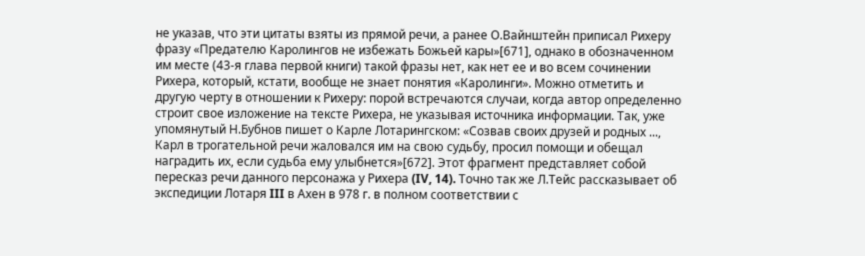не указав, что эти цитаты взяты из прямой речи, а ранее О.Вайнштейн приписал Рихеру фразу «Предателю Каролингов не избежать Божьей кары»[671], однако в обозначенном им месте (43-я глава первой книги) такой фразы нет, как нет ее и во всем сочинении Рихера, который, кстати, вообще не знает понятия «Каролинги». Можно отметить и другую черту в отношении к Рихеру: порой встречаются случаи, когда автор определенно строит свое изложение на тексте Рихера, не указывая источника информации. Так, уже упомянутый Н.Бубнов пишет о Карле Лотарингском: «Созвав своих друзей и родных ..., Карл в трогательной речи жаловался им на свою судьбу, просил помощи и обещал наградить их, если судьба ему улыбнется»[672]. Этот фрагмент представляет собой пересказ речи данного персонажа у Рихера (IV, 14). Точно так же Л.Тейс рассказывает об экспедиции Лотаря III в Ахен в 978 г. в полном соответствии с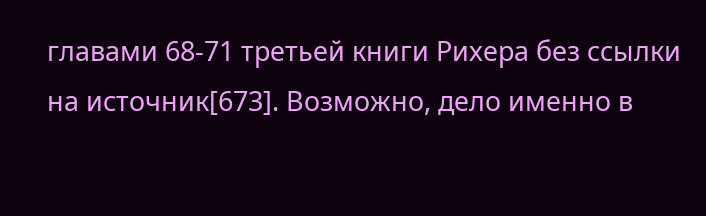главами 68-71 третьей книги Рихера без ссылки на источник[673]. Возможно, дело именно в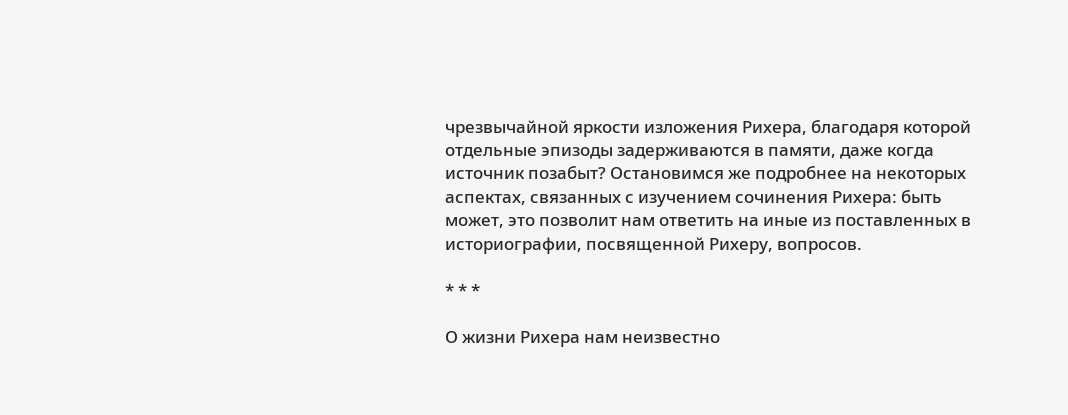чрезвычайной яркости изложения Рихера, благодаря которой отдельные эпизоды задерживаются в памяти, даже когда источник позабыт? Остановимся же подробнее на некоторых аспектах, связанных с изучением сочинения Рихера: быть может, это позволит нам ответить на иные из поставленных в историографии, посвященной Рихеру, вопросов.

* * *

О жизни Рихера нам неизвестно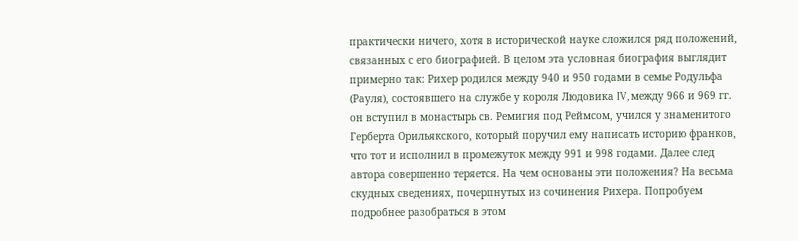практически ничего, хотя в исторической науке сложился ряд положений, связанных с его биографией. В целом эта условная биография выглядит примерно так: Рихер родился между 940 и 950 годами в семье Родульфа (Рауля), состоявшего на службе у короля Людовика IV, между 966 и 969 гг. он вступил в монастырь св. Ремигия под Реймсом, учился у знаменитого Герберта Орильякского, который поручил ему написать историю франков, что тот и исполнил в промежуток между 991 и 998 годами. Далее след автора совершенно теряется. На чем основаны эти положения? На весьма скудных сведениях, почерпнутых из сочинения Рихера. Попробуем подробнее разобраться в этом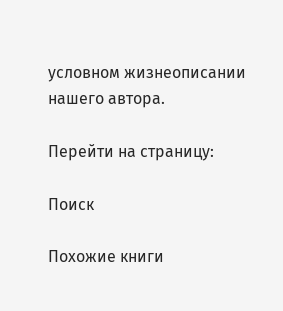условном жизнеописании нашего автора.

Перейти на страницу:

Поиск

Похожие книги